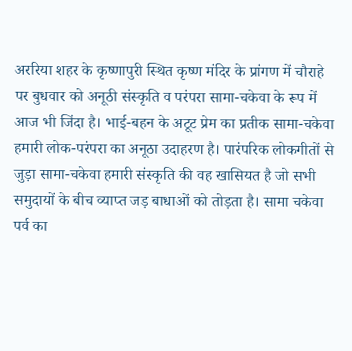अररिया शहर के कृष्णापुरी स्थित कृष्ण मंदिर के प्रांगण में चौराहे पर बुधवार को अनूठी संस्कृति व परंपरा सामा-चकेवा के रूप में आज भी जिंदा है। भाई-बहन के अटूट प्रेम का प्रतीक सामा-चकेवा हमारी लोक-परंपरा का अनूठा उदाहरण है। पारंपरिक लोकगीतों से जुड़ा सामा-चकेवा हमारी संस्कृति की वह खासियत है जो सभी समुदायों के बीच व्याप्त जड़ बाधाओं को तोड़ता है। सामा चकेवा पर्व का